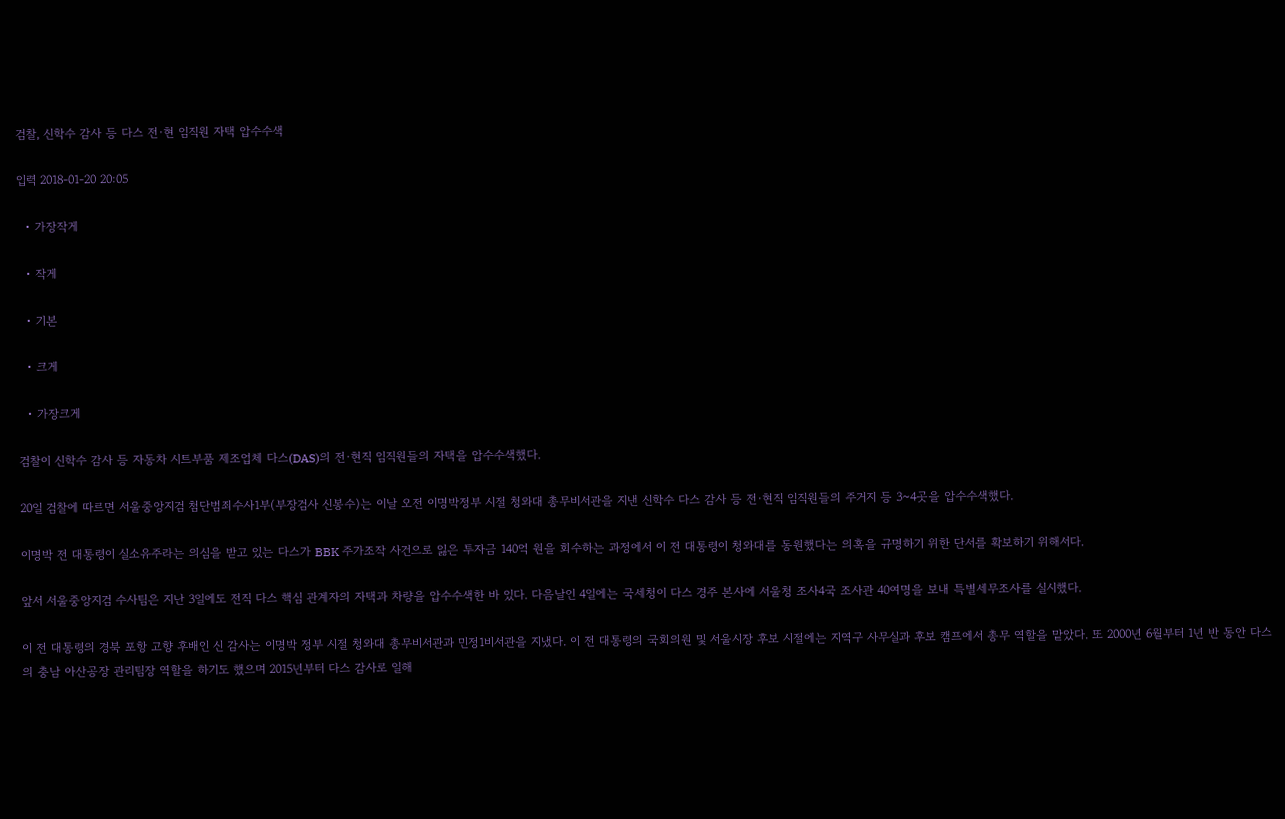검찰, 신학수 감사 등 다스 전·현 임직원 자택 압수수색

입력 2018-01-20 20:05

  • 가장작게

  • 작게

  • 기본

  • 크게

  • 가장크게

검찰이 신학수 감사 등 자동차 시트부품 제조업체 다스(DAS)의 전·현직 임직원들의 자택을 압수수색했다.

20일 검찰에 따르면 서울중앙지검 첨단범죄수사1부(부장검사 신봉수)는 이날 오전 이명박정부 시절 청와대 총무비서관을 지낸 신학수 다스 감사 등 전·현직 임직원들의 주거지 등 3~4곳을 압수수색했다.

이명박 전 대통령이 실소유주라는 의심을 받고 있는 다스가 BBK 주가조작 사건으로 잃은 투자금 140억 원을 회수하는 과정에서 이 전 대통령이 청와대를 동원했다는 의혹을 규명하기 위한 단서를 확보하기 위해서다.

앞서 서울중앙지검 수사팀은 지난 3일에도 전직 다스 핵심 관계자의 자택과 차량을 압수수색한 바 있다. 다음날인 4일에는 국세청이 다스 경주 본사에 서울청 조사4국 조사관 40여명을 보내 특별세무조사를 실시했다.

이 전 대통령의 경북 포항 고향 후배인 신 감사는 이명박 정부 시절 청와대 총무비서관과 민정1비서관을 지냈다. 이 전 대통령의 국회의원 및 서울시장 후보 시절에는 지역구 사무실과 후보 캠프에서 총무 역할을 맡았다. 또 2000년 6월부터 1년 반 동안 다스의 충남 아산공장 관리팀장 역할을 하기도 했으며 2015년부터 다스 감사로 일해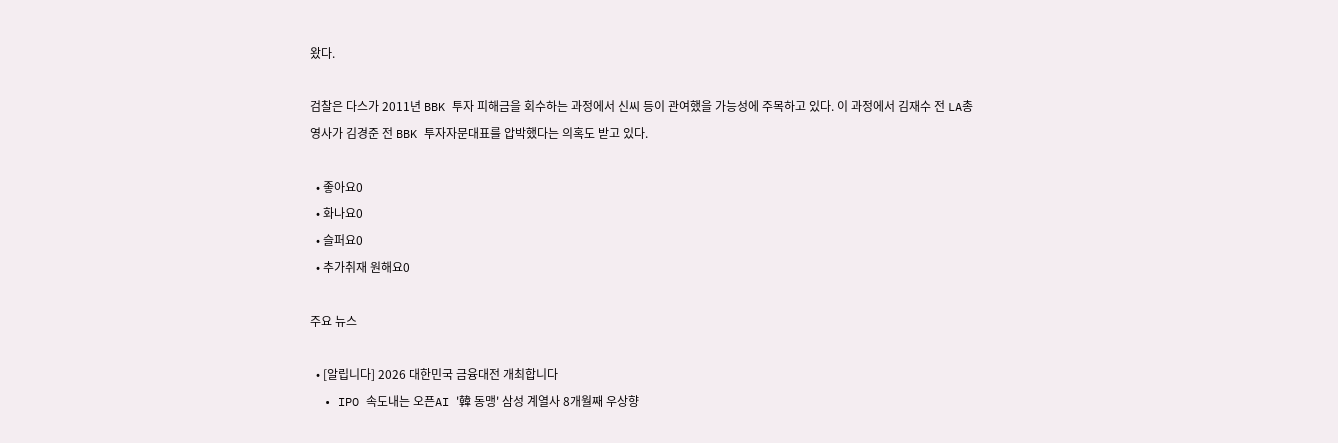왔다.

검찰은 다스가 2011년 BBK 투자 피해금을 회수하는 과정에서 신씨 등이 관여했을 가능성에 주목하고 있다. 이 과정에서 김재수 전 LA총영사가 김경준 전 BBK 투자자문대표를 압박했다는 의혹도 받고 있다.

  • 좋아요0
  • 화나요0
  • 슬퍼요0
  • 추가취재 원해요0

주요 뉴스

  • [알립니다] 2026 대한민국 금융대전 개최합니다
  • IPO 속도내는 오픈AI '韓 동맹' 삼성 계열사 8개월째 우상향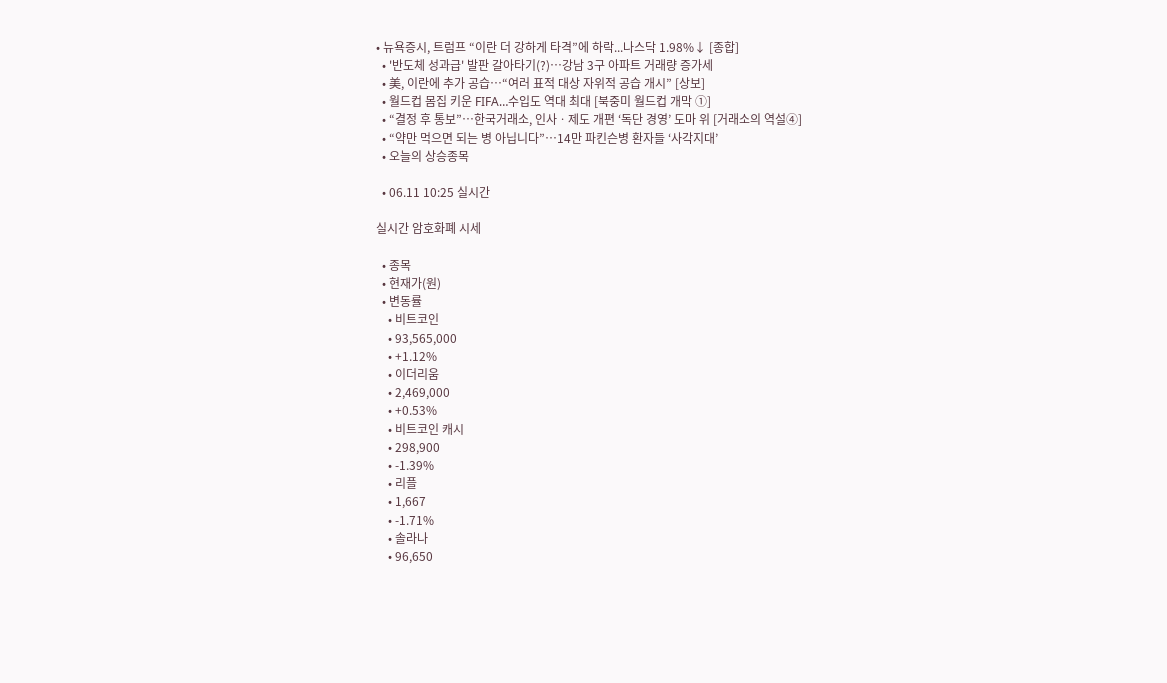• 뉴욕증시, 트럼프 “이란 더 강하게 타격”에 하락...나스닥 1.98%↓ [종합]
  • '반도체 성과급' 발판 갈아타기(?)⋯강남 3구 아파트 거래량 증가세
  • 美, 이란에 추가 공습…“여러 표적 대상 자위적 공습 개시” [상보]
  • 월드컵 몸집 키운 FIFA…수입도 역대 최대 [북중미 월드컵 개막 ①]
  • “결정 후 통보”⋯한국거래소, 인사ㆍ제도 개편 ‘독단 경영’ 도마 위 [거래소의 역설④]
  • “약만 먹으면 되는 병 아닙니다”…14만 파킨슨병 환자들 ‘사각지대’
  • 오늘의 상승종목

  • 06.11 10:25 실시간

실시간 암호화폐 시세

  • 종목
  • 현재가(원)
  • 변동률
    • 비트코인
    • 93,565,000
    • +1.12%
    • 이더리움
    • 2,469,000
    • +0.53%
    • 비트코인 캐시
    • 298,900
    • -1.39%
    • 리플
    • 1,667
    • -1.71%
    • 솔라나
    • 96,650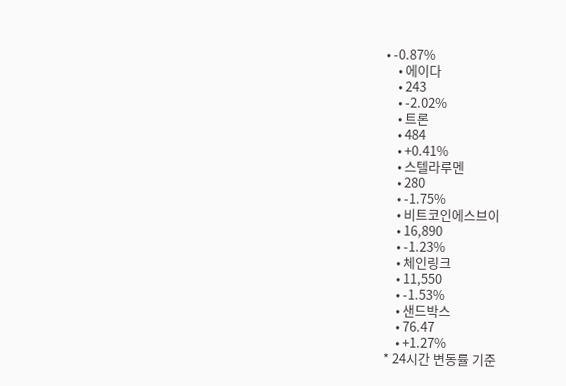• -0.87%
    • 에이다
    • 243
    • -2.02%
    • 트론
    • 484
    • +0.41%
    • 스텔라루멘
    • 280
    • -1.75%
    • 비트코인에스브이
    • 16,890
    • -1.23%
    • 체인링크
    • 11,550
    • -1.53%
    • 샌드박스
    • 76.47
    • +1.27%
* 24시간 변동률 기준